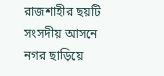রাজশাহীর ছয়টি সংসদীয় আসনে নগর ছাড়িয়ে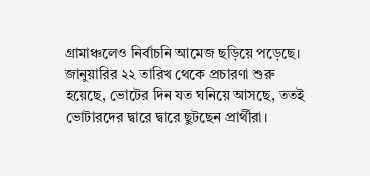গ্রামাঞ্চলেও নির্বাচনি আমেজ ছড়িয়ে পড়েছে। জানুয়ারির ২২ তারিখ থেকে প্রচারণা শুরু হয়েছে, ভোটের দিন যত ঘনিয়ে আসছে, ততই ভোটারদের দ্বারে দ্বারে ছুটছেন প্রার্থীরা।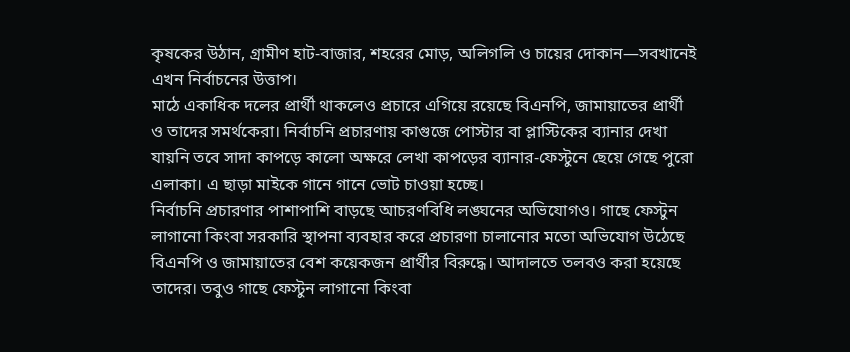কৃষকের উঠান, গ্রামীণ হাট-বাজার, শহরের মোড়, অলিগলি ও চায়ের দোকান—সবখানেই এখন নির্বাচনের উত্তাপ।
মাঠে একাধিক দলের প্রার্থী থাকলেও প্রচারে এগিয়ে রয়েছে বিএনপি, জামায়াতের প্রার্থী ও তাদের সমর্থকেরা। নির্বাচনি প্রচারণায় কাগুজে পোস্টার বা প্লাস্টিকের ব্যানার দেখা যায়নি তবে সাদা কাপড়ে কালো অক্ষরে লেখা কাপড়ের ব্যানার-ফেস্টুনে ছেয়ে গেছে পুরো এলাকা। এ ছাড়া মাইকে গানে গানে ভোট চাওয়া হচ্ছে।
নির্বাচনি প্রচারণার পাশাপাশি বাড়ছে আচরণবিধি লঙ্ঘনের অভিযোগও। গাছে ফেস্টুন লাগানো কিংবা সরকারি স্থাপনা ব্যবহার করে প্রচারণা চালানোর মতো অভিযোগ উঠেছে বিএনপি ও জামায়াতের বেশ কয়েকজন প্রার্থীর বিরুদ্ধে। আদালতে তলবও করা হয়েছে তাদের। তবুও গাছে ফেস্টুন লাগানো কিংবা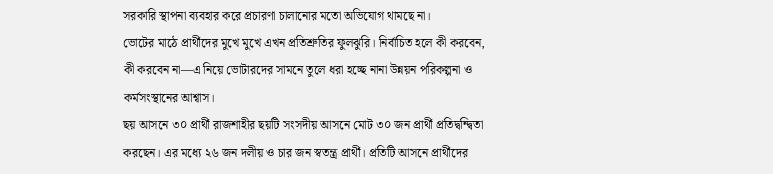সরকারি স্থাপনা ব্যবহার করে প্রচারণা চালানোর মতো অভিযোগ থামছে না।
ভোটের মাঠে প্রার্থীদের মুখে মুখে এখন প্রতিশ্রুতির ফুলঝুরি। নির্বাচিত হলে কী করবেন, কী করবেন না—এ নিয়ে ভোটারদের সামনে তুলে ধরা হচ্ছে নানা উন্নয়ন পরিকল্পনা ও কর্মসংস্থানের আশ্বাস।
ছয় আসনে ৩০ প্রার্থী রাজশাহীর ছয়টি সংসদীয় আসনে মোট ৩০ জন প্রার্থী প্রতিদ্বন্দ্বিতা করছেন। এর মধ্যে ২৬ জন দলীয় ও চার জন স্বতন্ত্র প্রার্থী। প্রতিটি আসনে প্রার্থীদের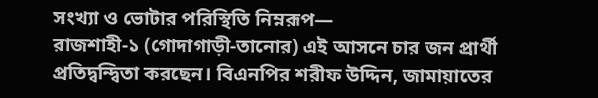সংখ্যা ও ভোটার পরিস্থিতি নিম্নরূপ—
রাজশাহী-১ (গোদাগাড়ী-তানোর) এই আসনে চার জন প্রার্থী প্রতিদ্বন্দ্বিতা করছেন। বিএনপির শরীফ উদ্দিন, জামায়াতের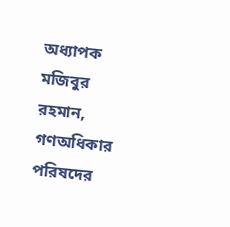অধ্যাপক মজিবুর রহমান, গণঅধিকার পরিষদের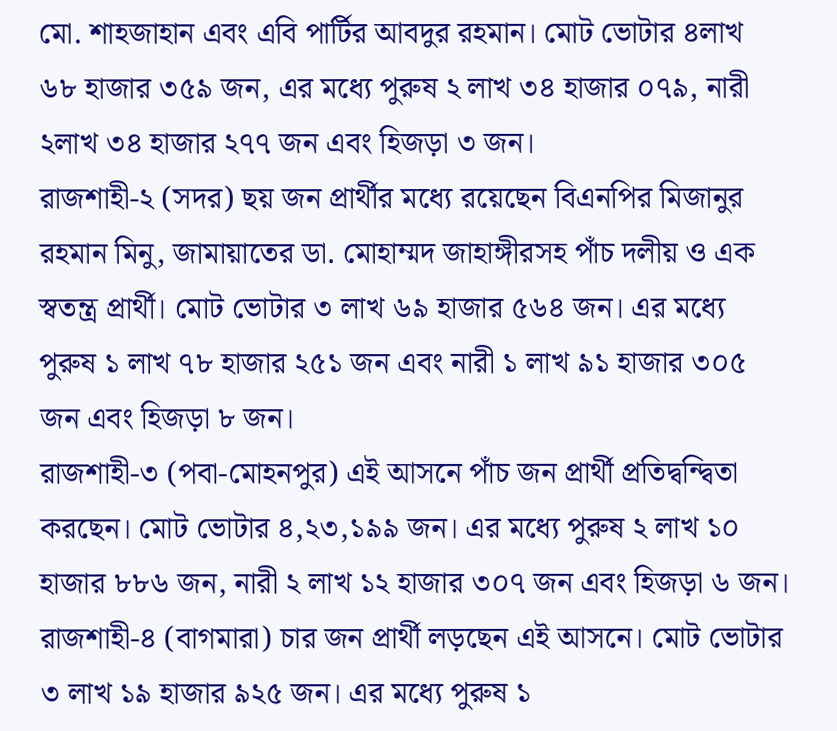মো. শাহজাহান এবং এবি পার্টির আবদুর রহমান। মোট ভোটার ৪লাখ ৬৮ হাজার ৩৫৯ জন, এর মধ্যে পুরুষ ২ লাখ ৩৪ হাজার ০৭৯, নারী ২লাখ ৩৪ হাজার ২৭৭ জন এবং হিজড়া ৩ জন।
রাজশাহী-২ (সদর) ছয় জন প্রার্থীর মধ্যে রয়েছেন বিএনপির মিজানুর রহমান মিনু, জামায়াতের ডা. মোহাম্মদ জাহাঙ্গীরসহ পাঁচ দলীয় ও এক স্বতন্ত্র প্রার্থী। মোট ভোটার ৩ লাখ ৬৯ হাজার ৫৬৪ জন। এর মধ্যে পুরুষ ১ লাখ ৭৮ হাজার ২৫১ জন এবং নারী ১ লাখ ৯১ হাজার ৩০৫ জন এবং হিজড়া ৮ জন।
রাজশাহী-৩ (পবা-মোহনপুর) এই আসনে পাঁচ জন প্রার্থী প্রতিদ্বন্দ্বিতা করছেন। মোট ভোটার ৪,২৩,১৯৯ জন। এর মধ্যে পুরুষ ২ লাখ ১০ হাজার ৮৮৬ জন, নারী ২ লাখ ১২ হাজার ৩০৭ জন এবং হিজড়া ৬ জন।
রাজশাহী-৪ (বাগমারা) চার জন প্রার্থী লড়ছেন এই আসনে। মোট ভোটার ৩ লাখ ১৯ হাজার ৯২৫ জন। এর মধ্যে পুরুষ ১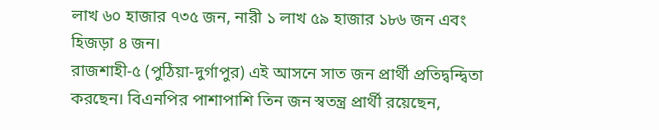লাখ ৬০ হাজার ৭৩৫ জন, নারী ১ লাখ ৫৯ হাজার ১৮৬ জন এবং হিজড়া ৪ জন।
রাজশাহী-৫ (পুঠিয়া-দুর্গাপুর) এই আসনে সাত জন প্রার্থী প্রতিদ্বন্দ্বিতা করছেন। বিএনপির পাশাপাশি তিন জন স্বতন্ত্র প্রার্থী রয়েছেন,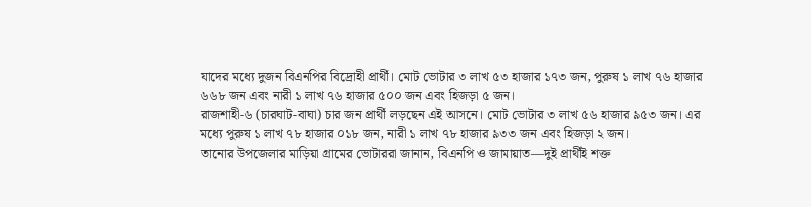যাদের মধ্যে দুজন বিএনপির বিদ্রোহী প্রার্থী। মোট ভোটার ৩ লাখ ৫৩ হাজার ১৭৩ জন, পুরুষ ১ লাখ ৭৬ হাজার ৬৬৮ জন এবং নারী ১ লাখ ৭৬ হাজার ৫০০ জন এবং হিজড়া ৫ জন।
রাজশাহী-৬ (চারঘাট-বাঘা) চার জন প্রার্থী লড়ছেন এই আসনে। মোট ভোটার ৩ লাখ ৫৬ হাজার ৯৫৩ জন। এর মধ্যে পুরুষ ১ লাখ ৭৮ হাজার ০১৮ জন, নারী ১ লাখ ৭৮ হাজার ৯৩৩ জন এবং হিজড়া ২ জন।
তানোর উপজেলার মাড়িয়া গ্রামের ভোটাররা জানান, বিএনপি ও জামায়াত—দুই প্রার্থীই শক্ত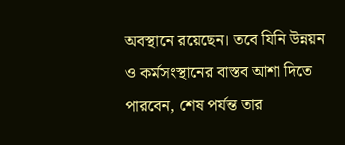অবস্থানে রয়েছেন। তবে যিনি উন্নয়ন ও কর্মসংস্থানের বাস্তব আশা দিতে পারবেন, শেষ পর্যন্ত তার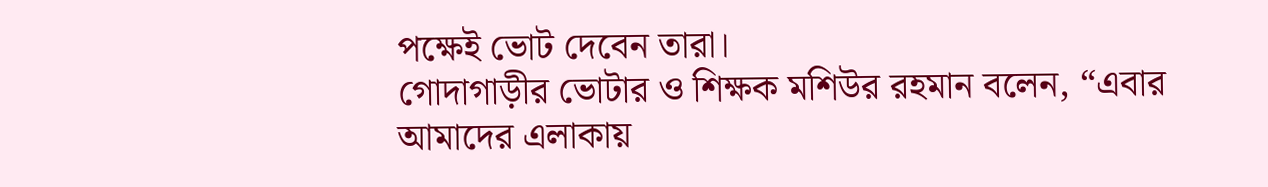পক্ষেই ভোট দেবেন তারা।
গোদাগাড়ীর ভোটার ও শিক্ষক মশিউর রহমান বলেন, “এবার আমাদের এলাকায়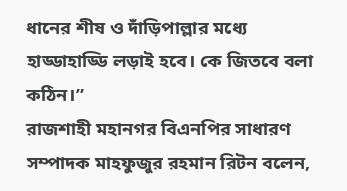ধানের শীষ ও দাঁড়িপাল্লার মধ্যে হাড্ডাহাড্ডি লড়াই হবে। কে জিতবে বলা কঠিন।”
রাজশাহী মহানগর বিএনপির সাধারণ সম্পাদক মাহফুজুর রহমান রিটন বলেন,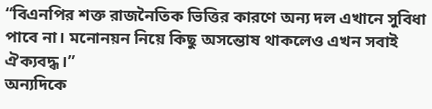“বিএনপির শক্ত রাজনৈতিক ভিত্তির কারণে অন্য দল এখানে সুবিধা পাবে না। মনোনয়ন নিয়ে কিছু অসন্তোষ থাকলেও এখন সবাই ঐক্যবদ্ধ।”
অন্যদিকে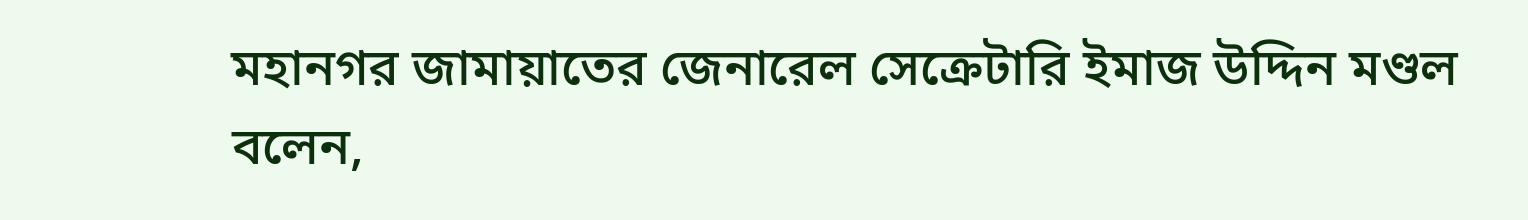মহানগর জামায়াতের জেনারেল সেক্রেটারি ইমাজ উদ্দিন মণ্ডল বলেন,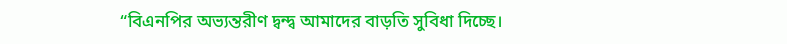“বিএনপির অভ্যন্তরীণ দ্বন্দ্ব আমাদের বাড়তি সুবিধা দিচ্ছে।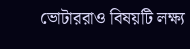ভোটাররাও বিষয়টি লক্ষ্য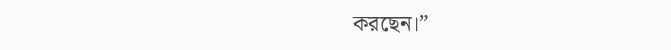করছেন।”